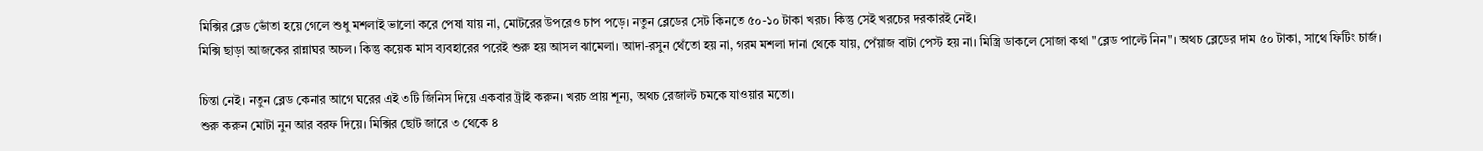মিক্সির ব্লেড ভোঁতা হয়ে গেলে শুধু মশলাই ভালো করে পেষা যায় না, মোটরের উপরেও চাপ পড়ে। নতুন ব্লেডের সেট কিনতে ৫০-১০ টাকা খরচ। কিন্তু সেই খরচের দরকারই নেই।
মিক্সি ছাড়া আজকের রান্নাঘর অচল। কিন্তু কয়েক মাস ব্যবহারের পরেই শুরু হয় আসল ঝামেলা। আদা-রসুন থেঁতো হয় না, গরম মশলা দানা থেকে যায়, পেঁয়াজ বাটা পেস্ট হয় না। মিস্ত্রি ডাকলে সোজা কথা "ব্লেড পাল্টে নিন"। অথচ ব্লেডের দাম ৫০ টাকা, সাথে ফিটিং চার্জ।

চিন্তা নেই। নতুন ব্লেড কেনার আগে ঘরের এই ৩টি জিনিস দিয়ে একবার ট্রাই করুন। খরচ প্রায় শূন্য, অথচ রেজাল্ট চমকে যাওয়ার মতো।
শুরু করুন মোটা নুন আর বরফ দিয়ে। মিক্সির ছোট জারে ৩ থেকে ৪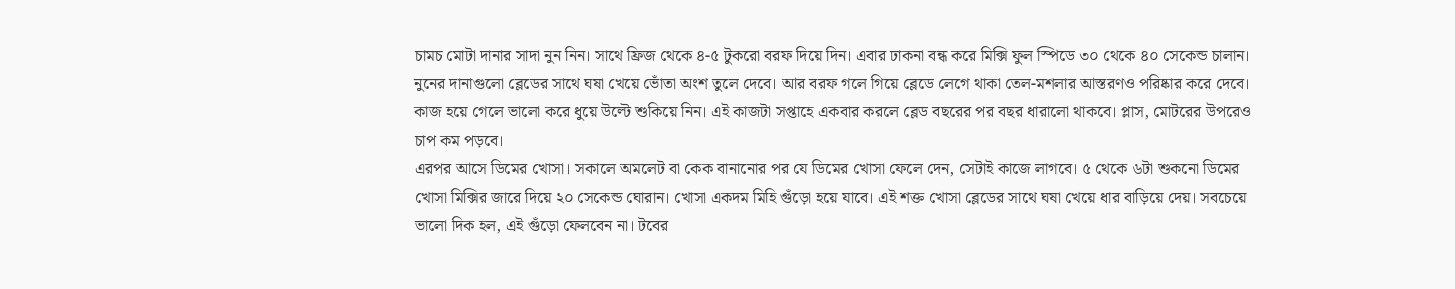চামচ মোটা দানার সাদা নুন নিন। সাথে ফ্রিজ থেকে ৪-৫ টুকরো বরফ দিয়ে দিন। এবার ঢাকনা বন্ধ করে মিক্সি ফুল স্পিডে ৩০ থেকে ৪০ সেকেন্ড চালান। নুনের দানাগুলো ব্লেডের সাথে ঘষা খেয়ে ভোঁতা অংশ তুলে দেবে। আর বরফ গলে গিয়ে ব্লেডে লেগে থাকা তেল-মশলার আস্তরণও পরিষ্কার করে দেবে। কাজ হয়ে গেলে ভালো করে ধুয়ে উল্টে শুকিয়ে নিন। এই কাজটা সপ্তাহে একবার করলে ব্লেড বছরের পর বছর ধারালো থাকবে। প্লাস, মোটরের উপরেও চাপ কম পড়বে।
এরপর আসে ডিমের খোসা। সকালে অমলেট বা কেক বানানোর পর যে ডিমের খোসা ফেলে দেন, সেটাই কাজে লাগবে। ৫ থেকে ৬টা শুকনো ডিমের খোসা মিক্সির জারে দিয়ে ২০ সেকেন্ড ঘোরান। খোসা একদম মিহি গুঁড়ো হয়ে যাবে। এই শক্ত খোসা ব্লেডের সাথে ঘষা খেয়ে ধার বাড়িয়ে দেয়। সবচেয়ে ভালো দিক হল, এই গুঁড়ো ফেলবেন না। টবের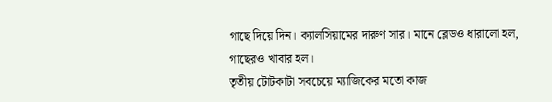গাছে দিয়ে দিন। ক্যালসিয়ামের দারুণ সার। মানে ব্লেডও ধারালো হল, গাছেরও খাবার হল।
তৃতীয় টোটকাটা সবচেয়ে ম্যাজিকের মতো কাজ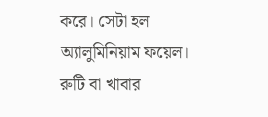করে। সেটা হল অ্যালুমিনিয়াম ফয়েল। রুটি বা খাবার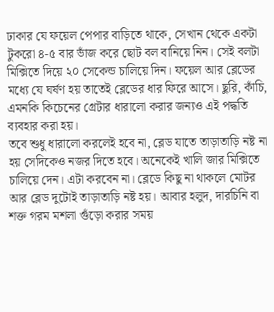ঢাকার যে ফয়েল পেপার বাড়িতে থাকে, সেখান থেকে একটা টুকরো ৪-৫ বার ভাঁজ করে ছোট বল বানিয়ে নিন। সেই বলটা মিক্সিতে দিয়ে ২০ সেকেন্ড চালিয়ে দিন। ফয়েল আর ব্লেডের মধ্যে যে ঘর্ষণ হয় তাতেই ব্লেডের ধার ফিরে আসে। ছুরি, কাঁচি, এমনকি কিচেনের গ্রেটার ধারালো করার জন্যও এই পদ্ধতি ব্যবহার করা হয়।
তবে শুধু ধারালো করলেই হবে না, ব্লেড যাতে তাড়াতাড়ি নষ্ট না হয় সেদিকেও নজর দিতে হবে। অনেকেই খালি জার মিক্সিতে চালিয়ে দেন। এটা করবেন না। ব্লেডে কিছু না থাকলে মোটর আর ব্লেড দুটোই তাড়াতাড়ি নষ্ট হয়। আবার হলুদ, দারচিনি বা শক্ত গরম মশলা গুঁড়ো করার সময়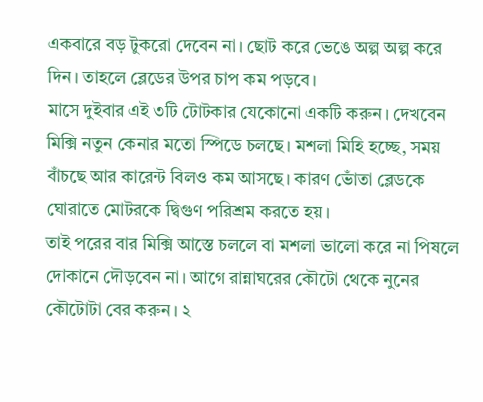একবারে বড় টুকরো দেবেন না। ছোট করে ভেঙে অল্প অল্প করে দিন। তাহলে ব্লেডের উপর চাপ কম পড়বে।
মাসে দুইবার এই ৩টি টোটকার যেকোনো একটি করুন। দেখবেন মিক্সি নতুন কেনার মতো স্পিডে চলছে। মশলা মিহি হচ্ছে, সময় বাঁচছে আর কারেন্ট বিলও কম আসছে। কারণ ভোঁতা ব্লেডকে ঘোরাতে মোটরকে দ্বিগুণ পরিশ্রম করতে হয়।
তাই পরের বার মিক্সি আস্তে চললে বা মশলা ভালো করে না পিষলে দোকানে দৌড়বেন না। আগে রান্নাঘরের কৌটো থেকে নুনের কৌটোটা বের করুন। ২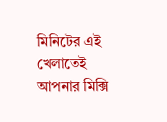মিনিটের এই খেলাতেই আপনার মিক্সি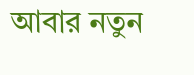আবার নতুন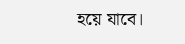হয়ে যাবে।